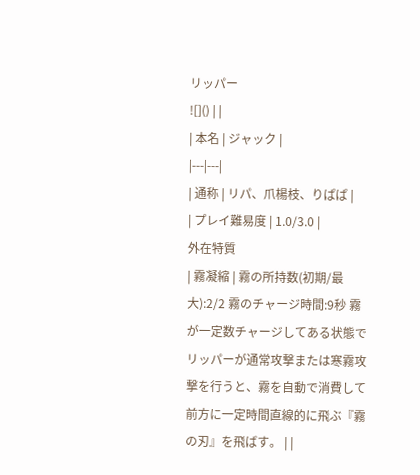リッパー
![]() | |
| 本名 | ジャック |
|---|---|
| 通称 | リパ、爪楊枝、りぱぱ |
| プレイ難易度 | 1.0/3.0 |
外在特質
| 霧凝縮 | 霧の所持数(初期/最大):2/2 霧のチャージ時間:9秒 霧が一定数チャージしてある状態でリッパーが通常攻撃または寒霧攻撃を行うと、霧を自動で消費して前方に一定時間直線的に飛ぶ『霧の刃』を飛ばす。 | |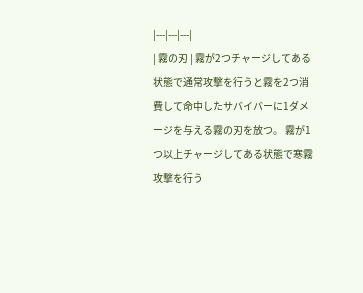|---|---|---|
| 霧の刃 | 霧が2つチャージしてある状態で通常攻撃を行うと霧を2つ消費して命中したサバイバーに1ダメージを与える霧の刃を放つ。 霧が1つ以上チャージしてある状態で寒霧攻撃を行う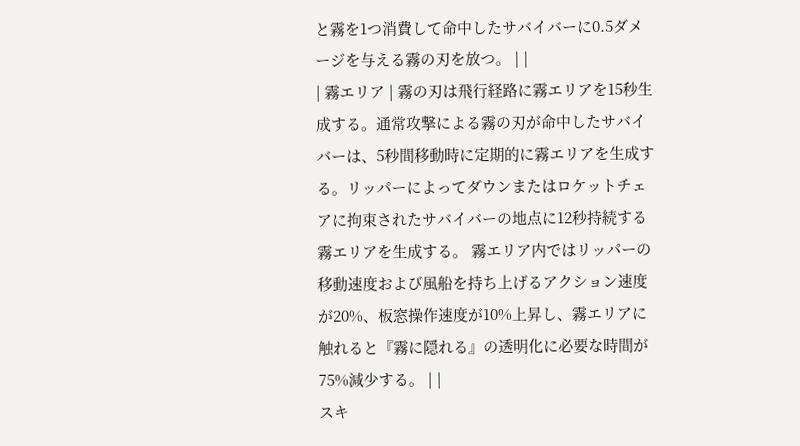と霧を1つ消費して命中したサバイバーに0.5ダメージを与える霧の刃を放つ。 | |
| 霧エリア | 霧の刃は飛行経路に霧エリアを15秒生成する。通常攻撃による霧の刃が命中したサバイバーは、5秒間移動時に定期的に霧エリアを生成する。リッパーによってダウンまたはロケットチェアに拘束されたサバイバーの地点に12秒持続する霧エリアを生成する。 霧エリア内ではリッパーの移動速度および風船を持ち上げるアクション速度が20%、板窓操作速度が10%上昇し、霧エリアに触れると『霧に隠れる』の透明化に必要な時間が75%減少する。 | |
スキ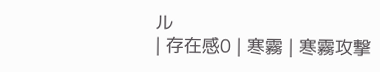ル
| 存在感0 | 寒霧 | 寒霧攻撃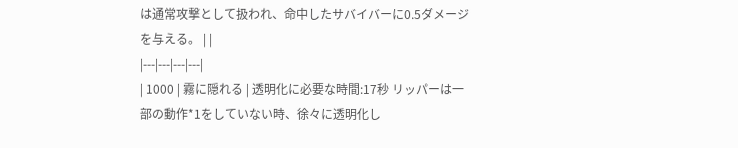は通常攻撃として扱われ、命中したサバイバーに0.5ダメージを与える。 | |
|---|---|---|---|
| 1000 | 霧に隠れる | 透明化に必要な時間:17秒 リッパーは一部の動作*1をしていない時、徐々に透明化し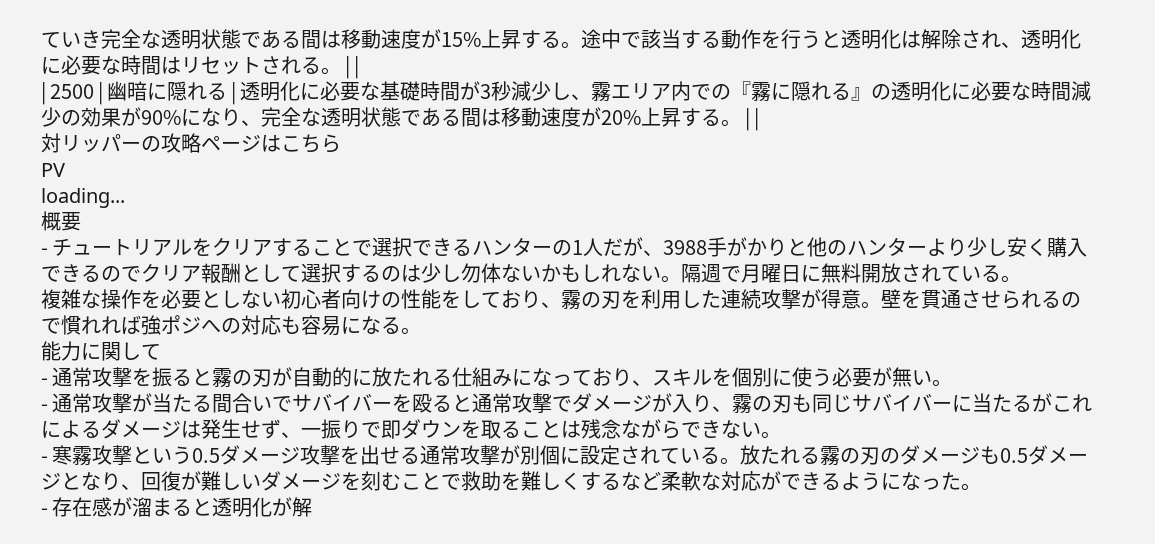ていき完全な透明状態である間は移動速度が15%上昇する。途中で該当する動作を行うと透明化は解除され、透明化に必要な時間はリセットされる。 | |
| 2500 | 幽暗に隠れる | 透明化に必要な基礎時間が3秒減少し、霧エリア内での『霧に隠れる』の透明化に必要な時間減少の効果が90%になり、完全な透明状態である間は移動速度が20%上昇する。 | |
対リッパーの攻略ページはこちら
PV
loading...
概要
- チュートリアルをクリアすることで選択できるハンターの1人だが、3988手がかりと他のハンターより少し安く購入できるのでクリア報酬として選択するのは少し勿体ないかもしれない。隔週で月曜日に無料開放されている。
複雑な操作を必要としない初心者向けの性能をしており、霧の刃を利用した連続攻撃が得意。壁を貫通させられるので慣れれば強ポジへの対応も容易になる。
能力に関して
- 通常攻撃を振ると霧の刃が自動的に放たれる仕組みになっており、スキルを個別に使う必要が無い。
- 通常攻撃が当たる間合いでサバイバーを殴ると通常攻撃でダメージが入り、霧の刃も同じサバイバーに当たるがこれによるダメージは発生せず、一振りで即ダウンを取ることは残念ながらできない。
- 寒霧攻撃という0.5ダメージ攻撃を出せる通常攻撃が別個に設定されている。放たれる霧の刃のダメージも0.5ダメージとなり、回復が難しいダメージを刻むことで救助を難しくするなど柔軟な対応ができるようになった。
- 存在感が溜まると透明化が解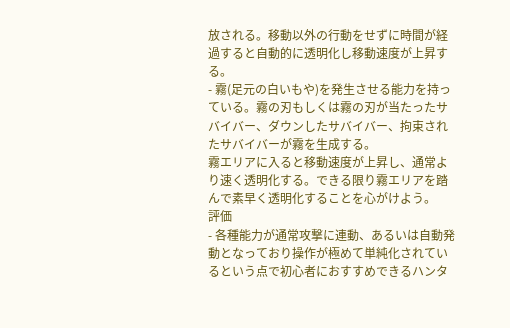放される。移動以外の行動をせずに時間が経過すると自動的に透明化し移動速度が上昇する。
- 霧(足元の白いもや)を発生させる能力を持っている。霧の刃もしくは霧の刃が当たったサバイバー、ダウンしたサバイバー、拘束されたサバイバーが霧を生成する。
霧エリアに入ると移動速度が上昇し、通常より速く透明化する。できる限り霧エリアを踏んで素早く透明化することを心がけよう。
評価
- 各種能力が通常攻撃に連動、あるいは自動発動となっており操作が極めて単純化されているという点で初心者におすすめできるハンタ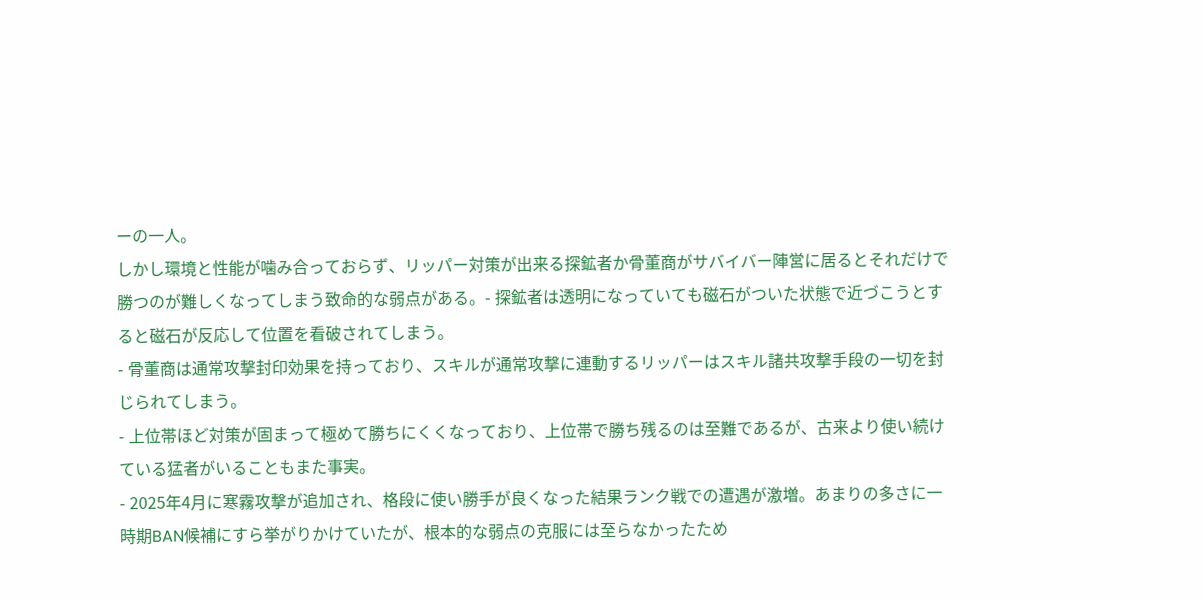ーの一人。
しかし環境と性能が噛み合っておらず、リッパー対策が出来る探鉱者か骨董商がサバイバー陣営に居るとそれだけで勝つのが難しくなってしまう致命的な弱点がある。- 探鉱者は透明になっていても磁石がついた状態で近づこうとすると磁石が反応して位置を看破されてしまう。
- 骨董商は通常攻撃封印効果を持っており、スキルが通常攻撃に連動するリッパーはスキル諸共攻撃手段の一切を封じられてしまう。
- 上位帯ほど対策が固まって極めて勝ちにくくなっており、上位帯で勝ち残るのは至難であるが、古来より使い続けている猛者がいることもまた事実。
- 2025年4月に寒霧攻撃が追加され、格段に使い勝手が良くなった結果ランク戦での遭遇が激増。あまりの多さに一時期BAN候補にすら挙がりかけていたが、根本的な弱点の克服には至らなかったため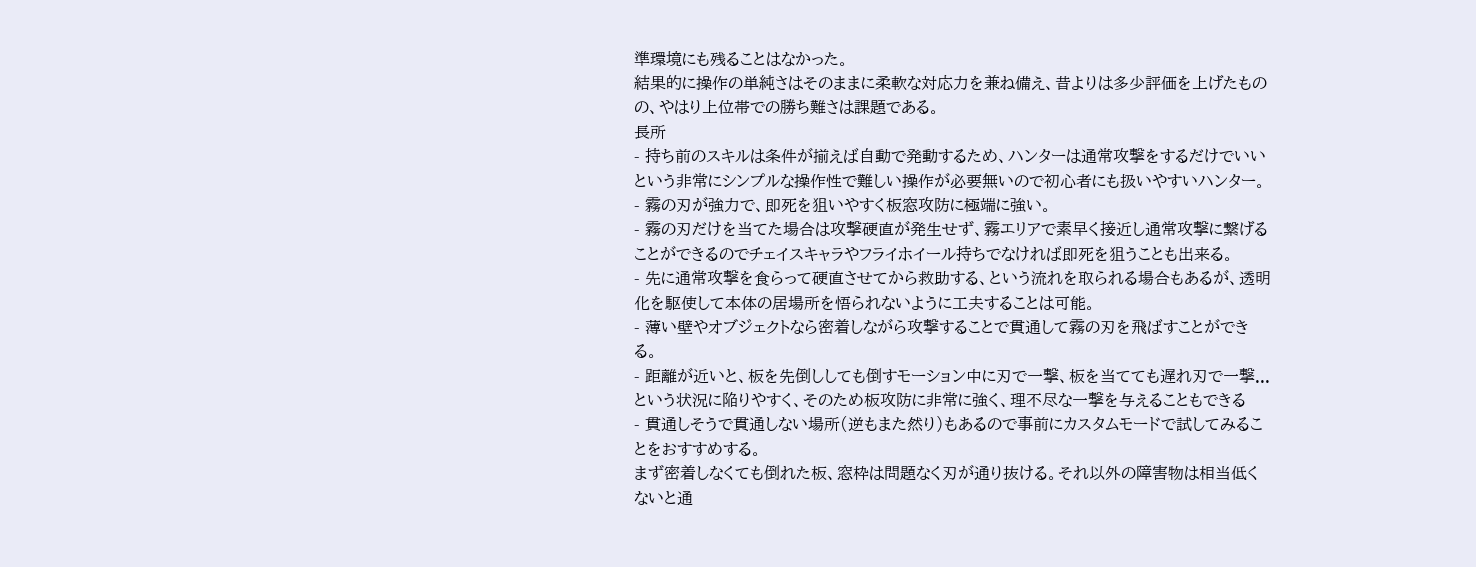準環境にも残ることはなかった。
結果的に操作の単純さはそのままに柔軟な対応力を兼ね備え、昔よりは多少評価を上げたものの、やはり上位帯での勝ち難さは課題である。
長所
- 持ち前のスキルは条件が揃えば自動で発動するため、ハンターは通常攻撃をするだけでいいという非常にシンプルな操作性で難しい操作が必要無いので初心者にも扱いやすいハンター。
- 霧の刃が強力で、即死を狙いやすく板窓攻防に極端に強い。
- 霧の刃だけを当てた場合は攻撃硬直が発生せず、霧エリアで素早く接近し通常攻撃に繋げることができるのでチェイスキャラやフライホイール持ちでなければ即死を狙うことも出来る。
- 先に通常攻撃を食らって硬直させてから救助する、という流れを取られる場合もあるが、透明化を駆使して本体の居場所を悟られないように工夫することは可能。
- 薄い壁やオブジェクトなら密着しながら攻撃することで貫通して霧の刃を飛ばすことができる。
- 距離が近いと、板を先倒ししても倒すモーション中に刃で一撃、板を当てても遅れ刃で一撃...という状況に陥りやすく、そのため板攻防に非常に強く、理不尽な一撃を与えることもできる
- 貫通しそうで貫通しない場所(逆もまた然り)もあるので事前にカスタムモードで試してみることをおすすめする。
まず密着しなくても倒れた板、窓枠は問題なく刃が通り抜ける。それ以外の障害物は相当低くないと通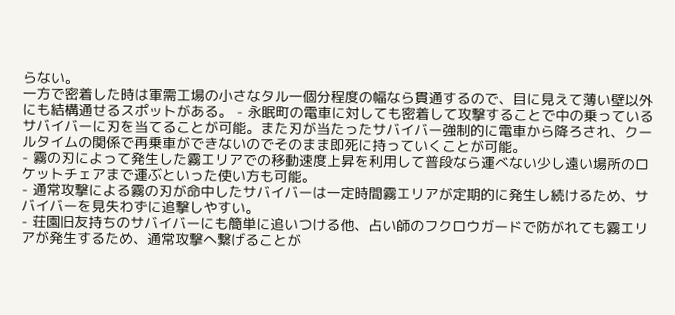らない。
一方で密着した時は軍需工場の小さなタル一個分程度の幅なら貫通するので、目に見えて薄い壁以外にも結構通せるスポットがある。 - 永眠町の電車に対しても密着して攻撃することで中の乗っているサバイバーに刃を当てることが可能。また刃が当たったサバイバー強制的に電車から降ろされ、クールタイムの関係で再乗車ができないのでそのまま即死に持っていくことが可能。
- 霧の刃によって発生した霧エリアでの移動速度上昇を利用して普段なら運べない少し遠い場所のロケットチェアまで運ぶといった使い方も可能。
- 通常攻撃による霧の刃が命中したサバイバーは一定時間霧エリアが定期的に発生し続けるため、サバイバーを見失わずに追撃しやすい。
- 荘園旧友持ちのサバイバーにも簡単に追いつける他、占い師のフクロウガードで防がれても霧エリアが発生するため、通常攻撃へ繋げることが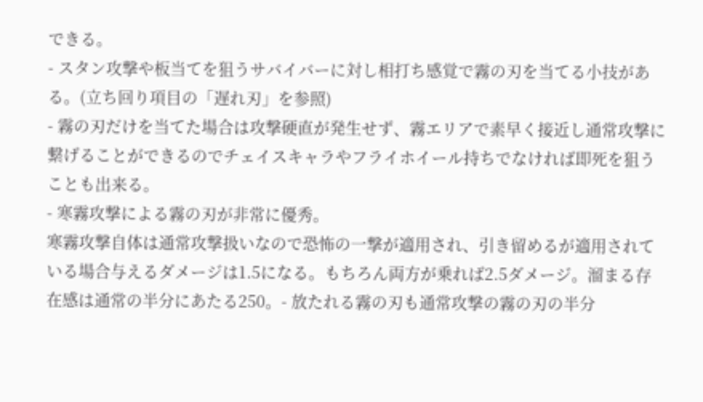できる。
- スタン攻撃や板当てを狙うサバイバーに対し相打ち感覚で霧の刃を当てる小技がある。(立ち回り項目の「遅れ刃」を参照)
- 霧の刃だけを当てた場合は攻撃硬直が発生せず、霧エリアで素早く接近し通常攻撃に繋げることができるのでチェイスキャラやフライホイール持ちでなければ即死を狙うことも出来る。
- 寒霧攻撃による霧の刃が非常に優秀。
寒霧攻撃自体は通常攻撃扱いなので恐怖の一撃が適用され、引き留めるが適用されている場合与えるダメージは1.5になる。もちろん両方が乗れば2.5ダメージ。溜まる存在感は通常の半分にあたる250。- 放たれる霧の刃も通常攻撃の霧の刃の半分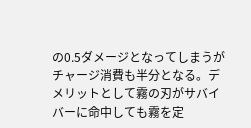の0.5ダメージとなってしまうがチャージ消費も半分となる。デメリットとして霧の刃がサバイバーに命中しても霧を定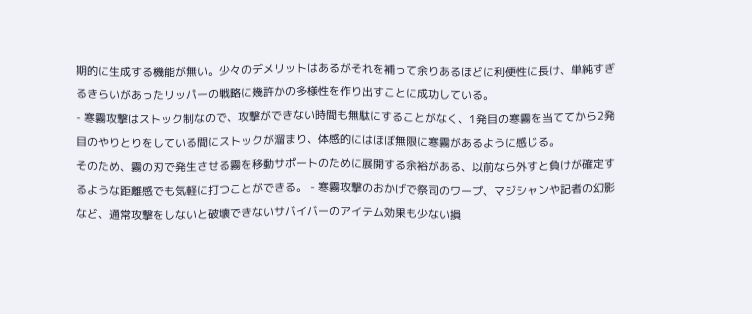期的に生成する機能が無い。少々のデメリットはあるがそれを補って余りあるほどに利便性に長け、単純すぎるきらいがあったリッパーの戦略に幾許かの多様性を作り出すことに成功している。
- 寒霧攻撃はストック制なので、攻撃ができない時間も無駄にすることがなく、1発目の寒霧を当ててから2発目のやりとりをしている間にストックが溜まり、体感的にはほぼ無限に寒霧があるように感じる。
そのため、霧の刃で発生させる霧を移動サポートのために展開する余裕がある、以前なら外すと負けが確定するような距離感でも気軽に打つことができる。 - 寒霧攻撃のおかげで祭司のワープ、マジシャンや記者の幻影など、通常攻撃をしないと破壊できないサバイバーのアイテム効果も少ない損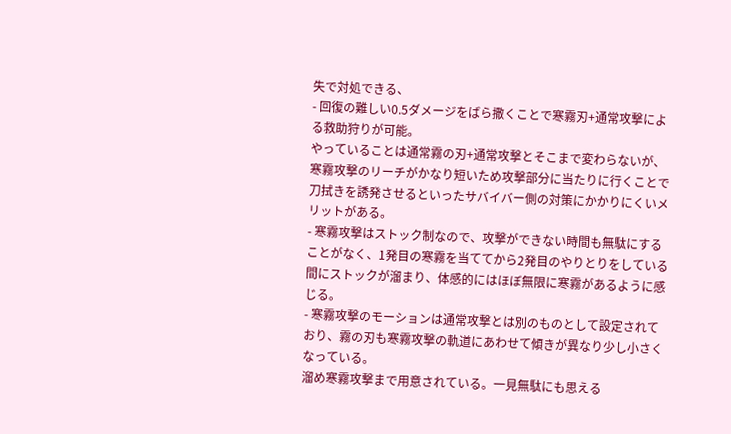失で対処できる、
- 回復の難しい0.5ダメージをばら撒くことで寒霧刃+通常攻撃による救助狩りが可能。
やっていることは通常霧の刃+通常攻撃とそこまで変わらないが、寒霧攻撃のリーチがかなり短いため攻撃部分に当たりに行くことで刀拭きを誘発させるといったサバイバー側の対策にかかりにくいメリットがある。
- 寒霧攻撃はストック制なので、攻撃ができない時間も無駄にすることがなく、1発目の寒霧を当ててから2発目のやりとりをしている間にストックが溜まり、体感的にはほぼ無限に寒霧があるように感じる。
- 寒霧攻撃のモーションは通常攻撃とは別のものとして設定されており、霧の刃も寒霧攻撃の軌道にあわせて傾きが異なり少し小さくなっている。
溜め寒霧攻撃まで用意されている。一見無駄にも思える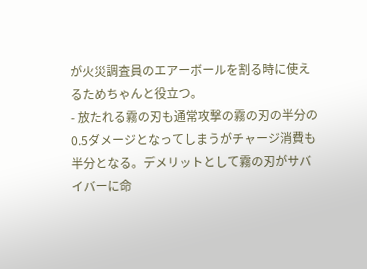が火災調査員のエアーボールを割る時に使えるためちゃんと役立つ。
- 放たれる霧の刃も通常攻撃の霧の刃の半分の0.5ダメージとなってしまうがチャージ消費も半分となる。デメリットとして霧の刃がサバイバーに命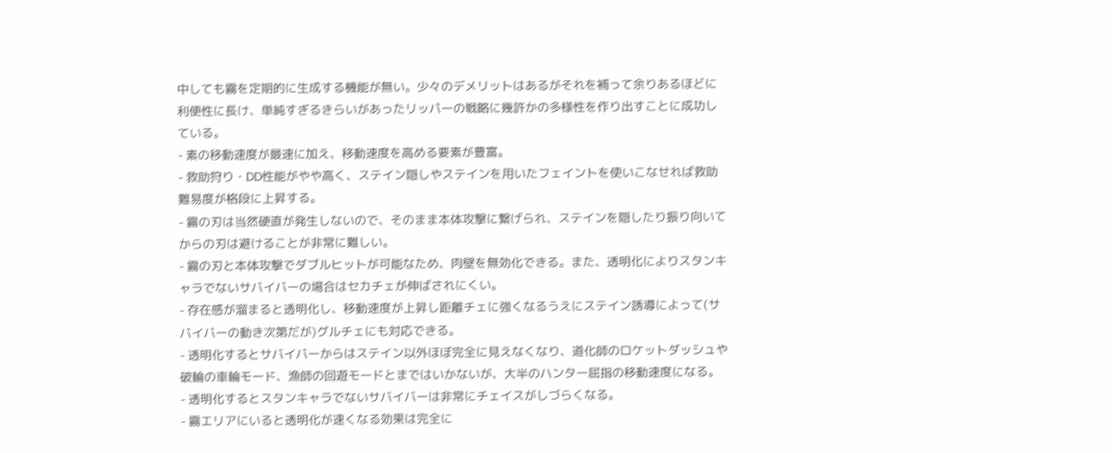中しても霧を定期的に生成する機能が無い。少々のデメリットはあるがそれを補って余りあるほどに利便性に長け、単純すぎるきらいがあったリッパーの戦略に幾許かの多様性を作り出すことに成功している。
- 素の移動速度が最速に加え、移動速度を高める要素が豊富。
- 救助狩り・DD性能がやや高く、ステイン隠しやステインを用いたフェイントを使いこなせれば救助難易度が格段に上昇する。
- 霧の刃は当然硬直が発生しないので、そのまま本体攻撃に繋げられ、ステインを隠したり振り向いてからの刃は避けることが非常に難しい。
- 霧の刃と本体攻撃でダブルヒットが可能なため、肉壁を無効化できる。また、透明化によりスタンキャラでないサバイバーの場合はセカチェが伸ばされにくい。
- 存在感が溜まると透明化し、移動速度が上昇し距離チェに強くなるうえにステイン誘導によって(サバイバーの動き次第だが)グルチェにも対応できる。
- 透明化するとサバイバーからはステイン以外ほぼ完全に見えなくなり、道化師のロケットダッシュや破輪の車輪モード、漁師の回遊モードとまではいかないが、大半のハンター屈指の移動速度になる。
- 透明化するとスタンキャラでないサバイバーは非常にチェイスがしづらくなる。
- 霧エリアにいると透明化が速くなる効果は完全に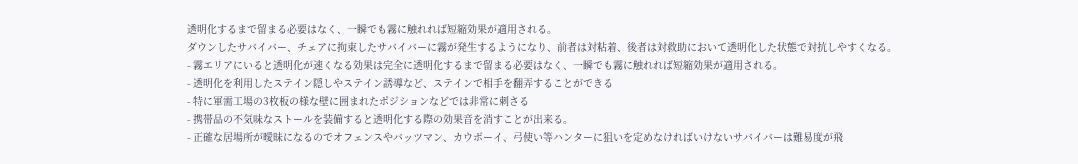透明化するまで留まる必要はなく、一瞬でも霧に触れれば短縮効果が適用される。
ダウンしたサバイバー、チェアに拘束したサバイバーに霧が発生するようになり、前者は対粘着、後者は対救助において透明化した状態で対抗しやすくなる。
- 霧エリアにいると透明化が速くなる効果は完全に透明化するまで留まる必要はなく、一瞬でも霧に触れれば短縮効果が適用される。
- 透明化を利用したステイン隠しやステイン誘導など、ステインで相手を翻弄することができる
- 特に軍需工場の3枚板の様な壁に囲まれたポジションなどでは非常に刺さる
- 携帯品の不気味なストールを装備すると透明化する際の効果音を消すことが出来る。
- 正確な居場所が曖昧になるのでオフェンスやバッツマン、カウボーイ、弓使い等ハンターに狙いを定めなければいけないサバイバーは難易度が飛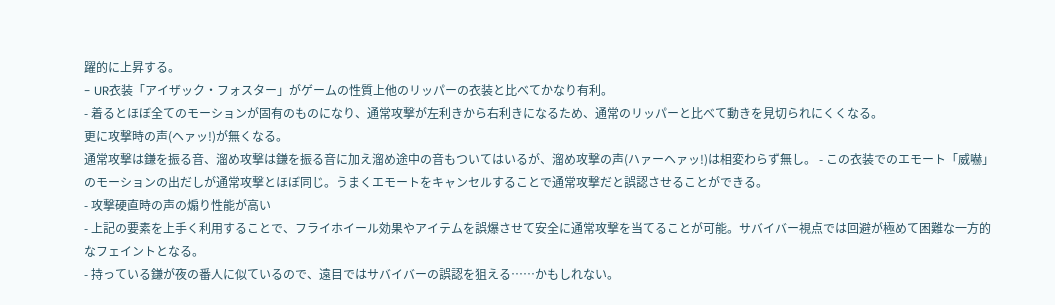躍的に上昇する。
- UR衣装「アイザック・フォスター」がゲームの性質上他のリッパーの衣装と比べてかなり有利。
- 着るとほぼ全てのモーションが固有のものになり、通常攻撃が左利きから右利きになるため、通常のリッパーと比べて動きを見切られにくくなる。
更に攻撃時の声(ヘァッ!)が無くなる。
通常攻撃は鎌を振る音、溜め攻撃は鎌を振る音に加え溜め途中の音もついてはいるが、溜め攻撃の声(ハァーヘァッ!)は相変わらず無し。 - この衣装でのエモート「威嚇」のモーションの出だしが通常攻撃とほぼ同じ。うまくエモートをキャンセルすることで通常攻撃だと誤認させることができる。
- 攻撃硬直時の声の煽り性能が高い
- 上記の要素を上手く利用することで、フライホイール効果やアイテムを誤爆させて安全に通常攻撃を当てることが可能。サバイバー視点では回避が極めて困難な一方的なフェイントとなる。
- 持っている鎌が夜の番人に似ているので、遠目ではサバイバーの誤認を狙える……かもしれない。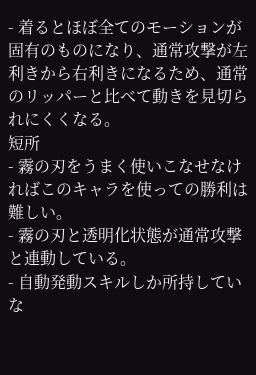- 着るとほぼ全てのモーションが固有のものになり、通常攻撃が左利きから右利きになるため、通常のリッパーと比べて動きを見切られにくくなる。
短所
- 霧の刃をうまく使いこなせなければこのキャラを使っての勝利は難しい。
- 霧の刃と透明化状態が通常攻撃と連動している。
- 自動発動スキルしか所持していな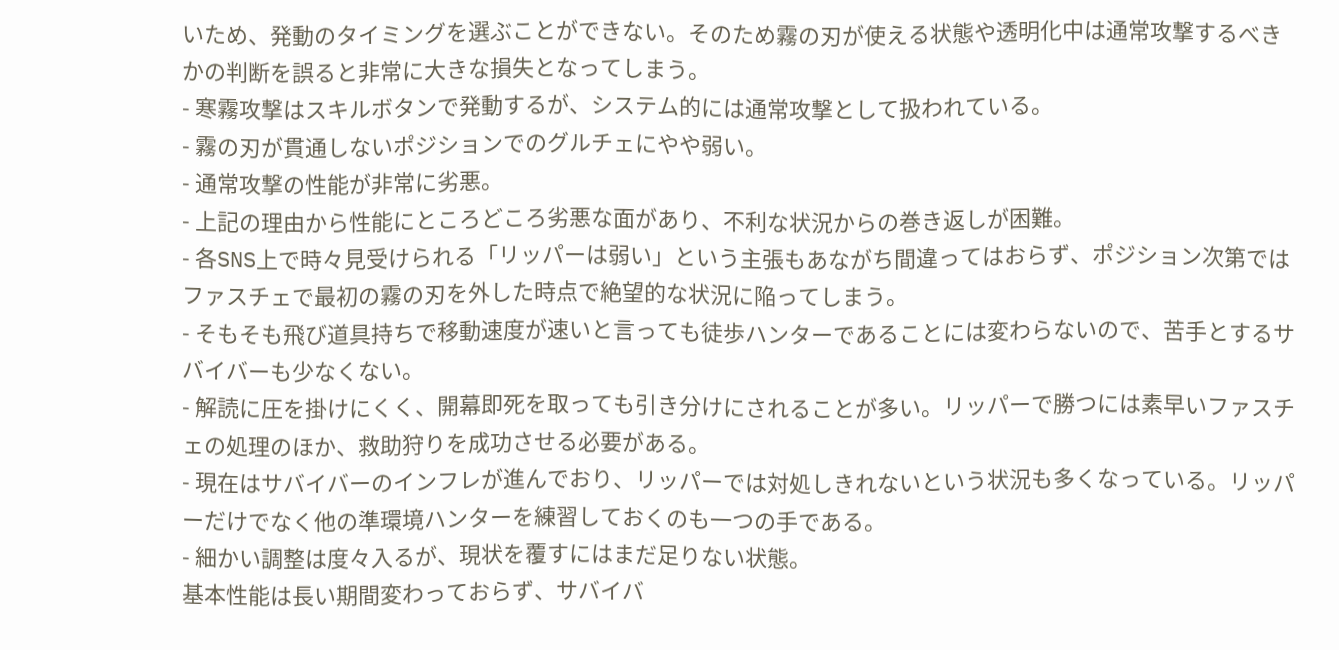いため、発動のタイミングを選ぶことができない。そのため霧の刃が使える状態や透明化中は通常攻撃するべきかの判断を誤ると非常に大きな損失となってしまう。
- 寒霧攻撃はスキルボタンで発動するが、システム的には通常攻撃として扱われている。
- 霧の刃が貫通しないポジションでのグルチェにやや弱い。
- 通常攻撃の性能が非常に劣悪。
- 上記の理由から性能にところどころ劣悪な面があり、不利な状況からの巻き返しが困難。
- 各SNS上で時々見受けられる「リッパーは弱い」という主張もあながち間違ってはおらず、ポジション次第ではファスチェで最初の霧の刃を外した時点で絶望的な状況に陥ってしまう。
- そもそも飛び道具持ちで移動速度が速いと言っても徒歩ハンターであることには変わらないので、苦手とするサバイバーも少なくない。
- 解読に圧を掛けにくく、開幕即死を取っても引き分けにされることが多い。リッパーで勝つには素早いファスチェの処理のほか、救助狩りを成功させる必要がある。
- 現在はサバイバーのインフレが進んでおり、リッパーでは対処しきれないという状況も多くなっている。リッパーだけでなく他の準環境ハンターを練習しておくのも一つの手である。
- 細かい調整は度々入るが、現状を覆すにはまだ足りない状態。
基本性能は長い期間変わっておらず、サバイバ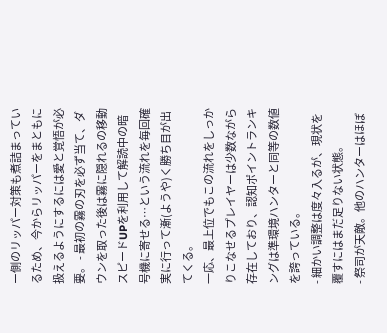ー側のリッパー対策も煮詰まっているため、今からリッパーをまともに扱えるようにするには愛と覚悟が必要。 - 最初の霧の刃を必ず当て、ダウンを取った後は霧に隠れるの移動スピードUPを利用して解読中の暗号機に寄せる…という流れを毎回確実に行って漸(ようや)く勝ち目が出てくる。
一応、最上位でもこの流れをしっかりこなせるプレイヤーは少数ながら存在しており、認知ポイントランキングは準環境ハンターと同等の数値を誇っている。
- 細かい調整は度々入るが、現状を覆すにはまだ足りない状態。
- 祭司が天敵。他のハンターはほぼ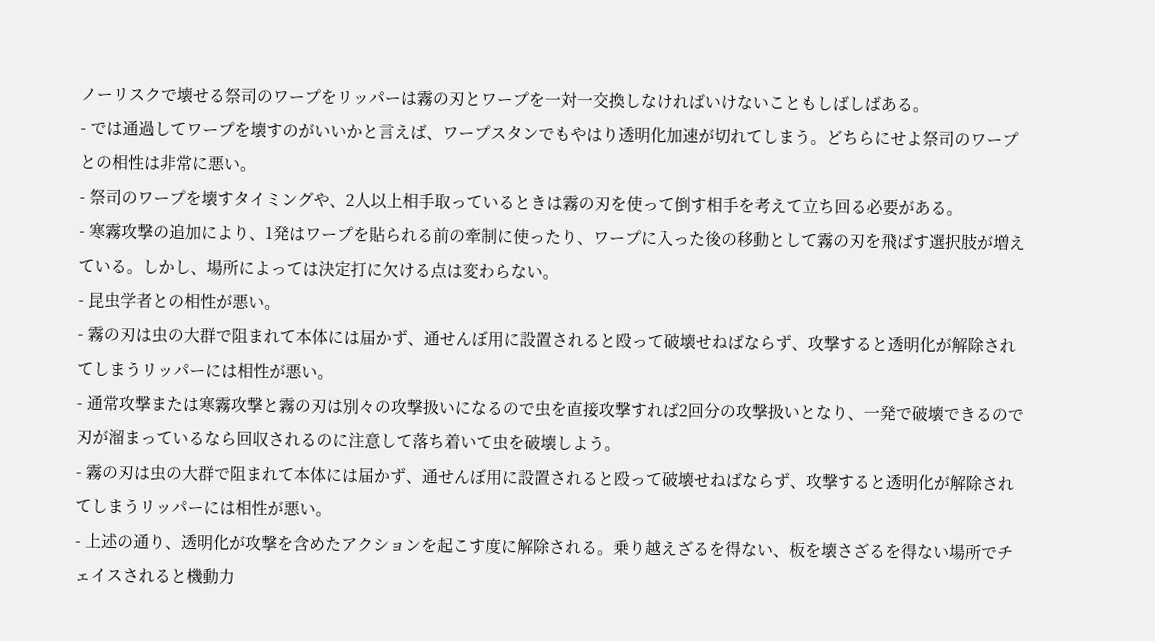ノーリスクで壊せる祭司のワープをリッパーは霧の刃とワープを一対一交換しなければいけないこともしばしばある。
- では通過してワープを壊すのがいいかと言えば、ワープスタンでもやはり透明化加速が切れてしまう。どちらにせよ祭司のワープとの相性は非常に悪い。
- 祭司のワープを壊すタイミングや、2人以上相手取っているときは霧の刃を使って倒す相手を考えて立ち回る必要がある。
- 寒霧攻撃の追加により、1発はワープを貼られる前の牽制に使ったり、ワープに入った後の移動として霧の刃を飛ばす選択肢が増えている。しかし、場所によっては決定打に欠ける点は変わらない。
- 昆虫学者との相性が悪い。
- 霧の刃は虫の大群で阻まれて本体には届かず、通せんぼ用に設置されると殴って破壊せねばならず、攻撃すると透明化が解除されてしまうリッパーには相性が悪い。
- 通常攻撃または寒霧攻撃と霧の刃は別々の攻撃扱いになるので虫を直接攻撃すれば2回分の攻撃扱いとなり、一発で破壊できるので刃が溜まっているなら回収されるのに注意して落ち着いて虫を破壊しよう。
- 霧の刃は虫の大群で阻まれて本体には届かず、通せんぼ用に設置されると殴って破壊せねばならず、攻撃すると透明化が解除されてしまうリッパーには相性が悪い。
- 上述の通り、透明化が攻撃を含めたアクションを起こす度に解除される。乗り越えざるを得ない、板を壊さざるを得ない場所でチェイスされると機動力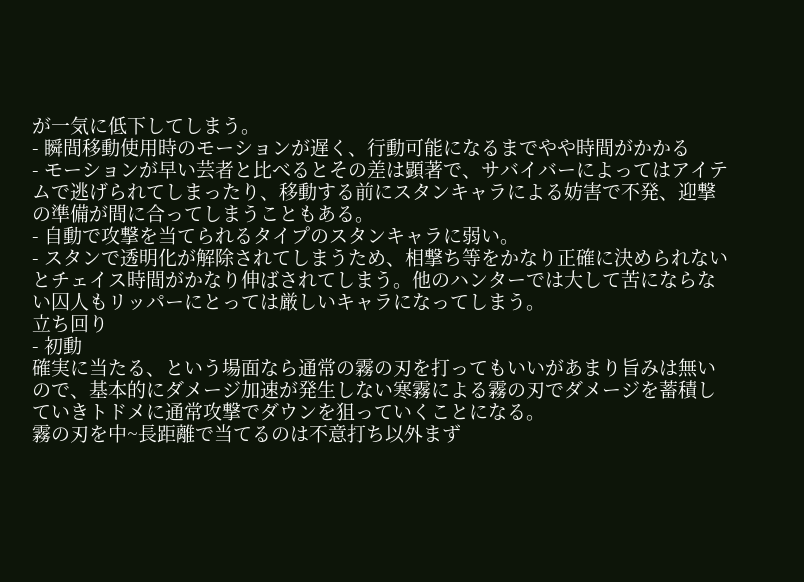が一気に低下してしまう。
- 瞬間移動使用時のモーションが遅く、行動可能になるまでやや時間がかかる
- モーションが早い芸者と比べるとその差は顕著で、サバイバーによってはアイテムで逃げられてしまったり、移動する前にスタンキャラによる妨害で不発、迎撃の準備が間に合ってしまうこともある。
- 自動で攻撃を当てられるタイプのスタンキャラに弱い。
- スタンで透明化が解除されてしまうため、相撃ち等をかなり正確に決められないとチェイス時間がかなり伸ばされてしまう。他のハンターでは大して苦にならない囚人もリッパーにとっては厳しいキャラになってしまう。
立ち回り
- 初動
確実に当たる、という場面なら通常の霧の刃を打ってもいいがあまり旨みは無いので、基本的にダメージ加速が発生しない寒霧による霧の刃でダメージを蓄積していきトドメに通常攻撃でダウンを狙っていくことになる。
霧の刃を中~長距離で当てるのは不意打ち以外まず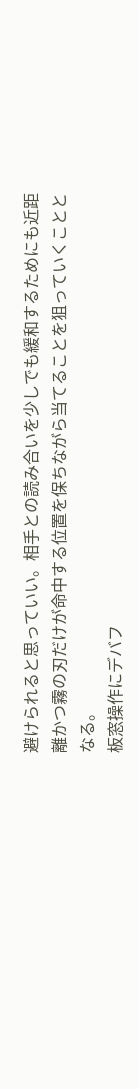避けられると思っていい。相手との読み合いを少しでも緩和するためにも近距離かつ霧の刃だけが命中する位置を保ちながら当てることを狙っていくこととなる。
板窓操作にデバフ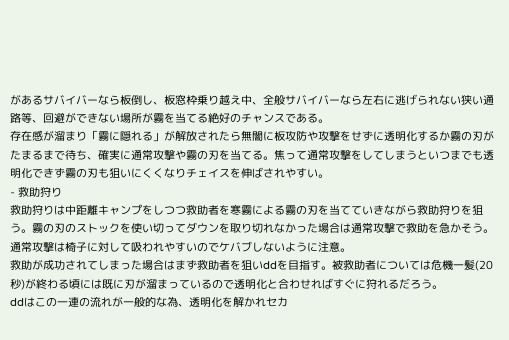があるサバイバーなら板倒し、板窓枠乗り越え中、全般サバイバーなら左右に逃げられない狭い通路等、回避ができない場所が霧を当てる絶好のチャンスである。
存在感が溜まり「霧に隠れる」が解放されたら無闇に板攻防や攻撃をせずに透明化するか霧の刃がたまるまで待ち、確実に通常攻撃や霧の刃を当てる。焦って通常攻撃をしてしまうといつまでも透明化できず霧の刃も狙いにくくなりチェイスを伸ばされやすい。
- 救助狩り
救助狩りは中距離キャンプをしつつ救助者を寒霧による霧の刃を当てていきながら救助狩りを狙う。霧の刃のストックを使い切ってダウンを取り切れなかった場合は通常攻撃で救助を急かそう。通常攻撃は椅子に対して吸われやすいのでケバブしないように注意。
救助が成功されてしまった場合はまず救助者を狙いddを目指す。被救助者については危機一髪(20秒)が終わる頃には既に刃が溜まっているので透明化と合わせればすぐに狩れるだろう。
ddはこの一連の流れが一般的な為、透明化を解かれセカ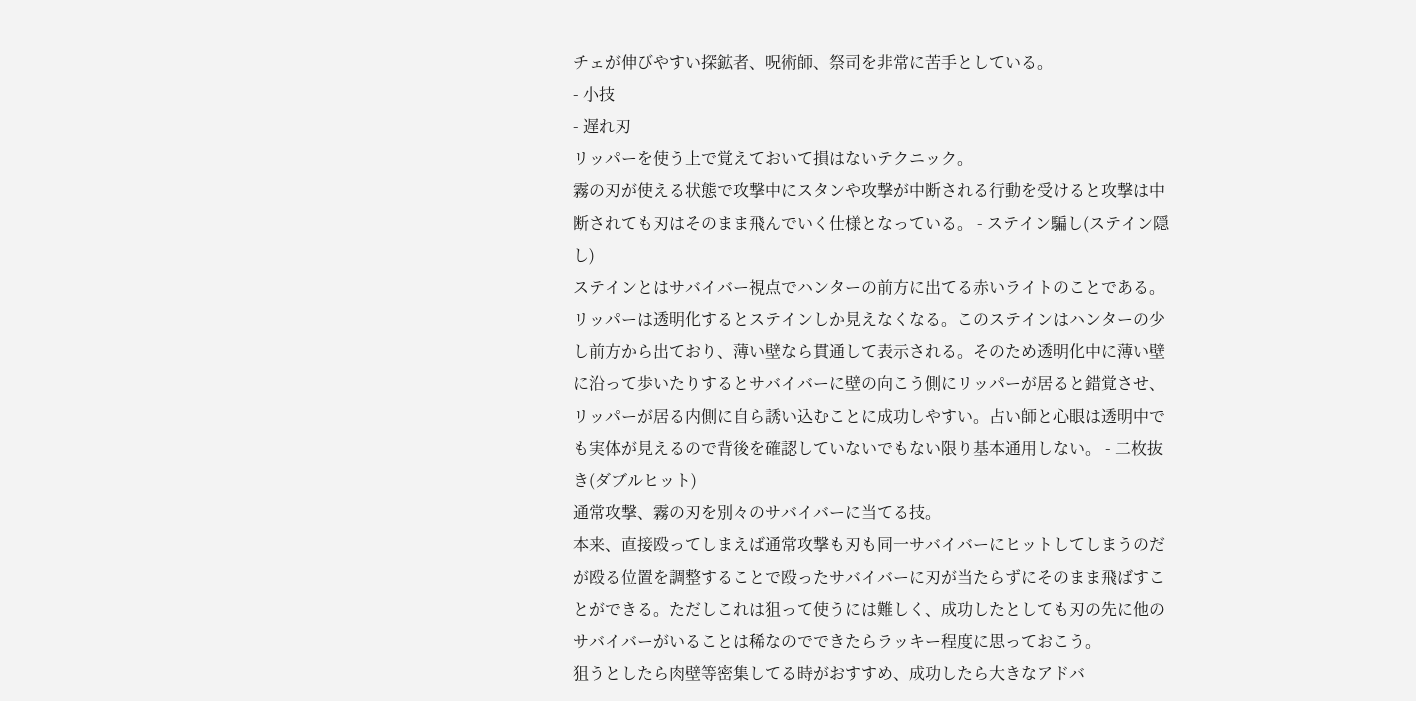チェが伸びやすい探鉱者、呪術師、祭司を非常に苦手としている。
- 小技
- 遅れ刃
リッパーを使う上で覚えておいて損はないテクニック。
霧の刃が使える状態で攻撃中にスタンや攻撃が中断される行動を受けると攻撃は中断されても刃はそのまま飛んでいく仕様となっている。 - ステイン騙し(ステイン隠し)
ステインとはサバイバー視点でハンターの前方に出てる赤いライトのことである。リッパーは透明化するとステインしか見えなくなる。このステインはハンターの少し前方から出ており、薄い壁なら貫通して表示される。そのため透明化中に薄い壁に沿って歩いたりするとサバイバーに壁の向こう側にリッパーが居ると錯覚させ、リッパーが居る内側に自ら誘い込むことに成功しやすい。占い師と心眼は透明中でも実体が見えるので背後を確認していないでもない限り基本通用しない。 - 二枚抜き(ダブルヒット)
通常攻撃、霧の刃を別々のサバイバーに当てる技。
本来、直接殴ってしまえば通常攻撃も刃も同一サバイバーにヒットしてしまうのだが殴る位置を調整することで殴ったサバイバーに刃が当たらずにそのまま飛ばすことができる。ただしこれは狙って使うには難しく、成功したとしても刃の先に他のサバイバーがいることは稀なのでできたらラッキー程度に思っておこう。
狙うとしたら肉壁等密集してる時がおすすめ、成功したら大きなアドバ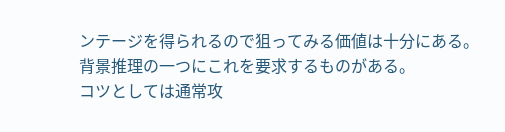ンテージを得られるので狙ってみる価値は十分にある。
背景推理の一つにこれを要求するものがある。
コツとしては通常攻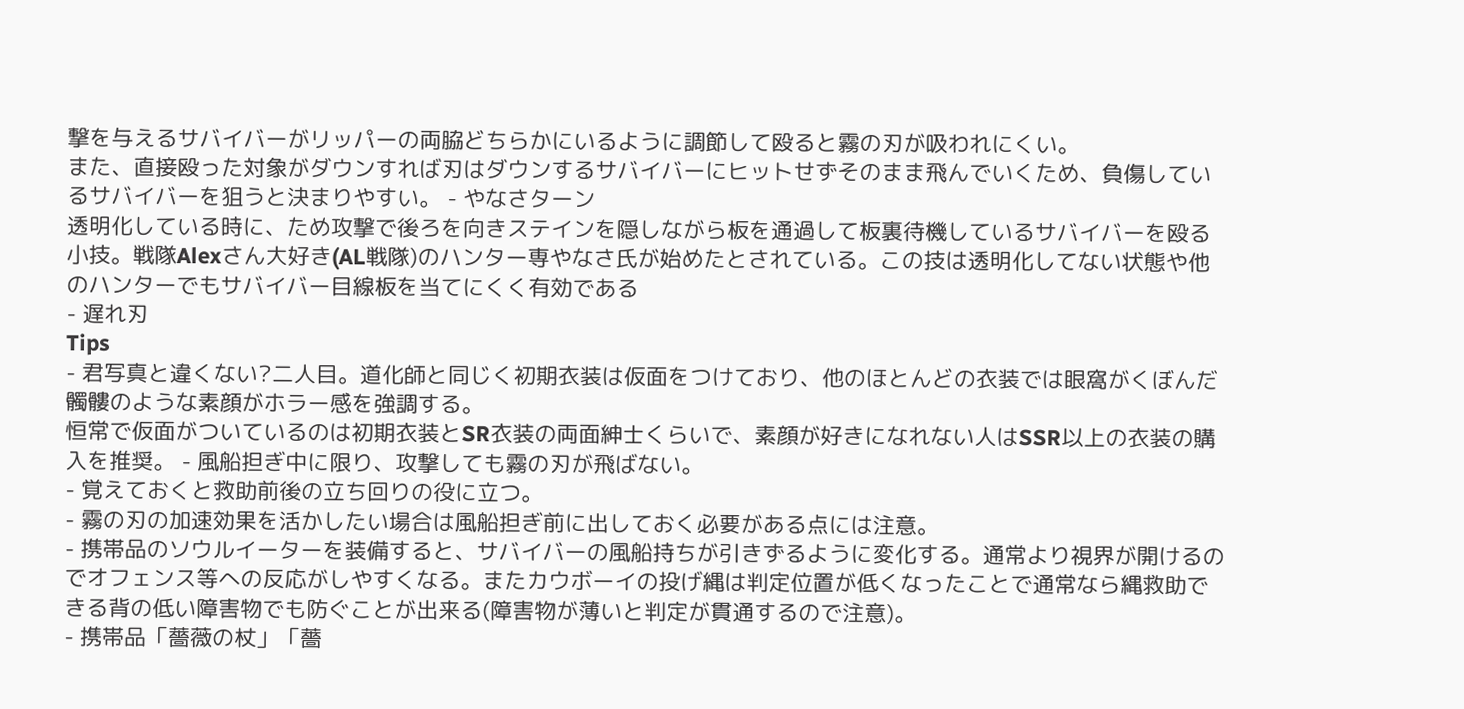撃を与えるサバイバーがリッパーの両脇どちらかにいるように調節して殴ると霧の刃が吸われにくい。
また、直接殴った対象がダウンすれば刃はダウンするサバイバーにヒットせずそのまま飛んでいくため、負傷しているサバイバーを狙うと決まりやすい。 - やなさターン
透明化している時に、ため攻撃で後ろを向きステインを隠しながら板を通過して板裏待機しているサバイバーを殴る小技。戦隊Alexさん大好き(AL戦隊)のハンター専やなさ氏が始めたとされている。この技は透明化してない状態や他のハンターでもサバイバー目線板を当てにくく有効である
- 遅れ刃
Tips
- 君写真と違くない?二人目。道化師と同じく初期衣装は仮面をつけており、他のほとんどの衣装では眼窩がくぼんだ髑髏のような素顔がホラー感を強調する。
恒常で仮面がついているのは初期衣装とSR衣装の両面紳士くらいで、素顔が好きになれない人はSSR以上の衣装の購入を推奨。 - 風船担ぎ中に限り、攻撃しても霧の刃が飛ばない。
- 覚えておくと救助前後の立ち回りの役に立つ。
- 霧の刃の加速効果を活かしたい場合は風船担ぎ前に出しておく必要がある点には注意。
- 携帯品のソウルイーターを装備すると、サバイバーの風船持ちが引きずるように変化する。通常より視界が開けるのでオフェンス等への反応がしやすくなる。またカウボーイの投げ縄は判定位置が低くなったことで通常なら縄救助できる背の低い障害物でも防ぐことが出来る(障害物が薄いと判定が貫通するので注意)。
- 携帯品「薔薇の杖」「薔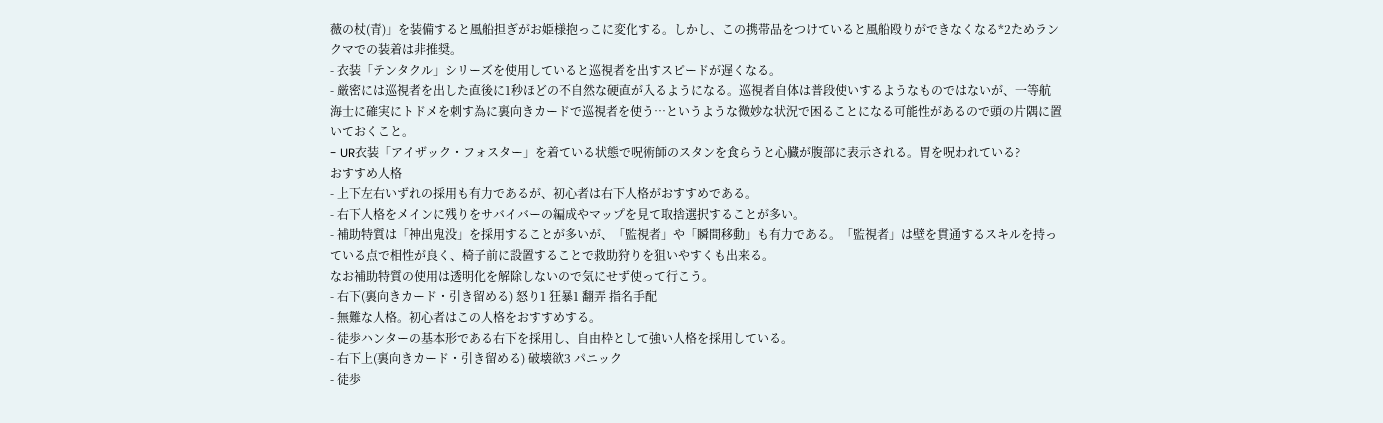薇の杖(青)」を装備すると風船担ぎがお姫様抱っこに変化する。しかし、この携帯品をつけていると風船殴りができなくなる*2ためランクマでの装着は非推奨。
- 衣装「テンタクル」シリーズを使用していると巡視者を出すスピードが遅くなる。
- 厳密には巡視者を出した直後に1秒ほどの不自然な硬直が入るようになる。巡視者自体は普段使いするようなものではないが、一等航海士に確実にトドメを刺す為に裏向きカードで巡視者を使う…というような微妙な状況で困ることになる可能性があるので頭の片隅に置いておくこと。
- UR衣装「アイザック・フォスター」を着ている状態で呪術師のスタンを食らうと心臓が腹部に表示される。胃を呪われている?
おすすめ人格
- 上下左右いずれの採用も有力であるが、初心者は右下人格がおすすめである。
- 右下人格をメインに残りをサバイバーの編成やマップを見て取捨選択することが多い。
- 補助特質は「神出鬼没」を採用することが多いが、「監視者」や「瞬間移動」も有力である。「監視者」は壁を貫通するスキルを持っている点で相性が良く、椅子前に設置することで救助狩りを狙いやすくも出来る。
なお補助特質の使用は透明化を解除しないので気にせず使って行こう。
- 右下(裏向きカード・引き留める) 怒り1 狂暴1 翻弄 指名手配
- 無難な人格。初心者はこの人格をおすすめする。
- 徒歩ハンターの基本形である右下を採用し、自由枠として強い人格を採用している。
- 右下上(裏向きカード・引き留める) 破壊欲3 パニック
- 徒歩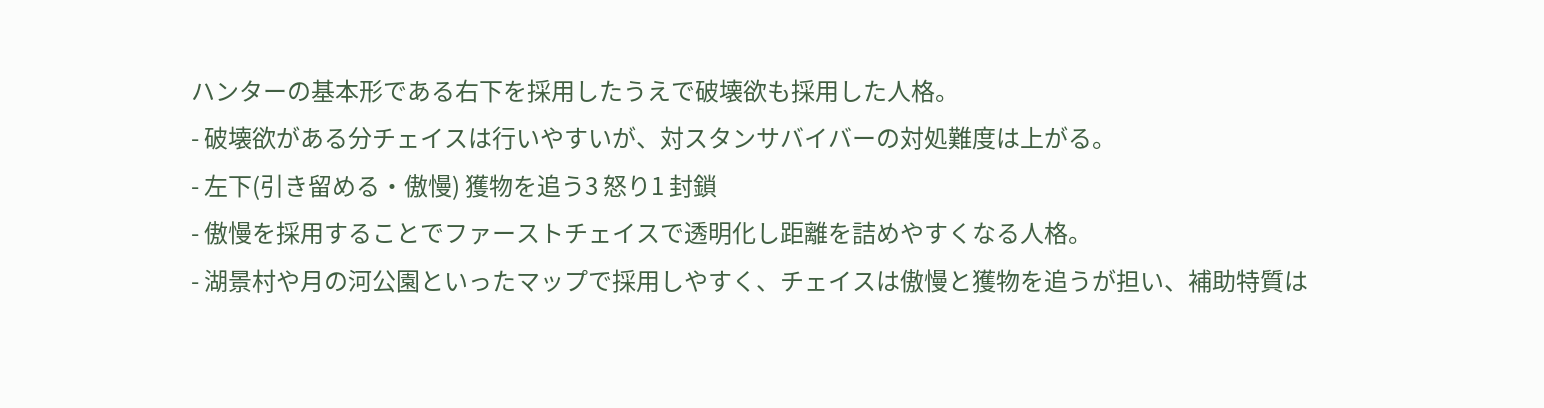ハンターの基本形である右下を採用したうえで破壊欲も採用した人格。
- 破壊欲がある分チェイスは行いやすいが、対スタンサバイバーの対処難度は上がる。
- 左下(引き留める・傲慢) 獲物を追う3 怒り1 封鎖
- 傲慢を採用することでファーストチェイスで透明化し距離を詰めやすくなる人格。
- 湖景村や月の河公園といったマップで採用しやすく、チェイスは傲慢と獲物を追うが担い、補助特質は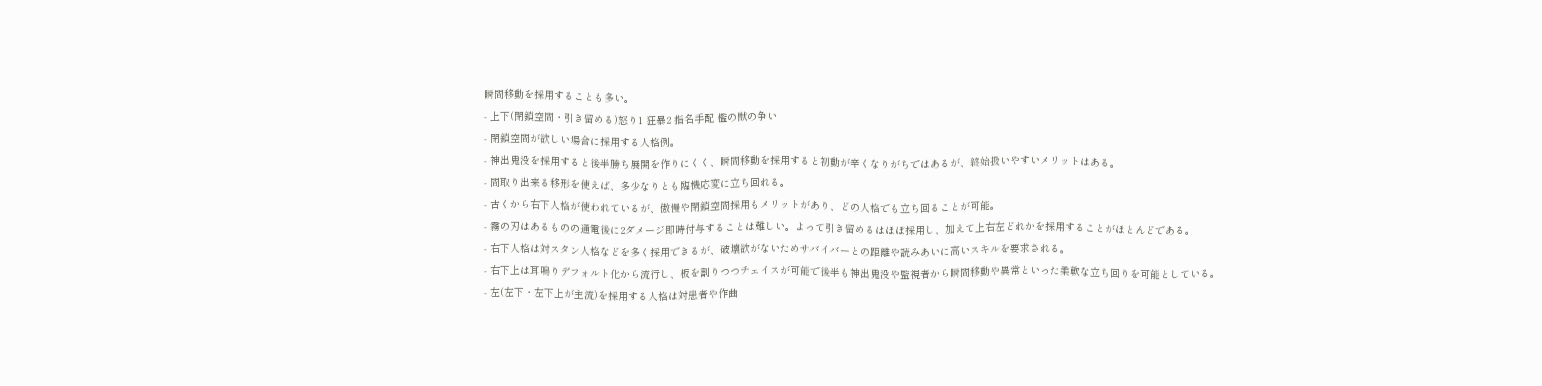瞬間移動を採用することも多い。
- 上下(閉鎖空間・引き留める)怒り1 狂暴2 指名手配 檻の獣の争い
- 閉鎖空間が欲しい場合に採用する人格例。
- 神出鬼没を採用すると後半勝ち展開を作りにくく、瞬間移動を採用すると初動が辛くなりがちではあるが、終始扱いやすいメリットはある。
- 間取り出来る移形を使えば、多少なりとも臨機応変に立ち回れる。
- 古くから右下人格が使われているが、傲慢や閉鎖空間採用もメリットがあり、どの人格でも立ち回ることが可能。
- 霧の刃はあるものの通電後に2ダメージ即時付与することは難しい。よって引き留めるはほぼ採用し、加えて上右左どれかを採用することがほとんどである。
- 右下人格は対スタン人格などを多く採用できるが、破壊欲がないためサバイバーとの距離や読みあいに高いスキルを要求される。
- 右下上は耳鳴りデフォルト化から流行し、板を割りつつチェイスが可能で後半も神出鬼没や監視者から瞬間移動や異常といった柔軟な立ち回りを可能としている。
- 左(左下・左下上が主流)を採用する人格は対患者や作曲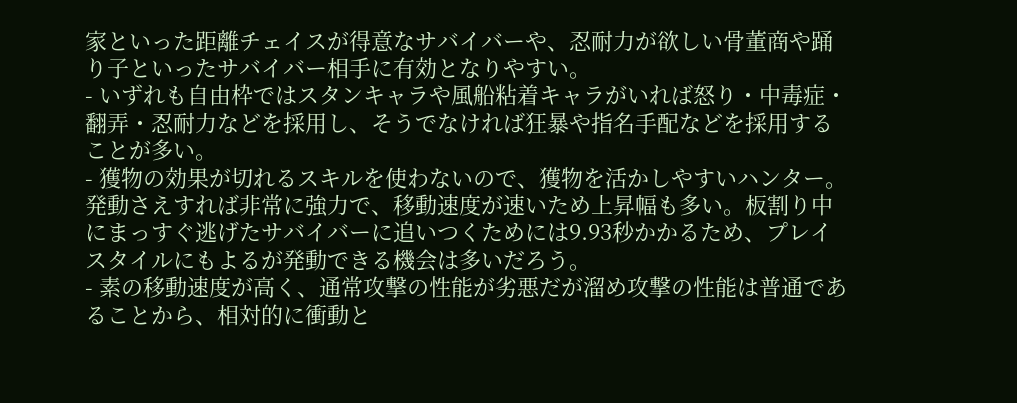家といった距離チェイスが得意なサバイバーや、忍耐力が欲しい骨董商や踊り子といったサバイバー相手に有効となりやすい。
- いずれも自由枠ではスタンキャラや風船粘着キャラがいれば怒り・中毒症・翻弄・忍耐力などを採用し、そうでなければ狂暴や指名手配などを採用することが多い。
- 獲物の効果が切れるスキルを使わないので、獲物を活かしやすいハンター。発動さえすれば非常に強力で、移動速度が速いため上昇幅も多い。板割り中にまっすぐ逃げたサバイバーに追いつくためには9.93秒かかるため、プレイスタイルにもよるが発動できる機会は多いだろう。
- 素の移動速度が高く、通常攻撃の性能が劣悪だが溜め攻撃の性能は普通であることから、相対的に衝動と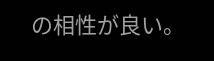の相性が良い。